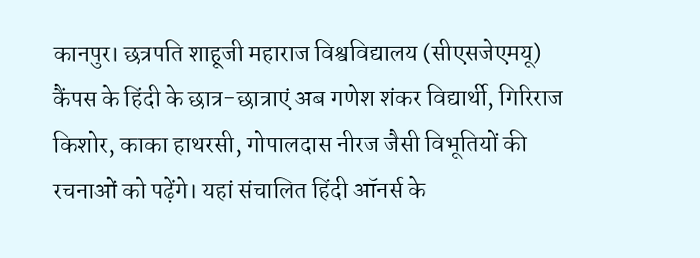कानपुर। छत्रपति शाहूजी महाराज विश्वविद्यालय (सीएसजेएमयू) कैंपस के हिंदी के छात्र-छात्राएं अब गणेश शंकर विद्यार्थी, गिरिराज किशोर, काका हाथरसी, गोपालदास नीरज जैसी विभूतियों की रचनाओं को पढ़ेंगे। यहां संचालित हिंदी ऑनर्स के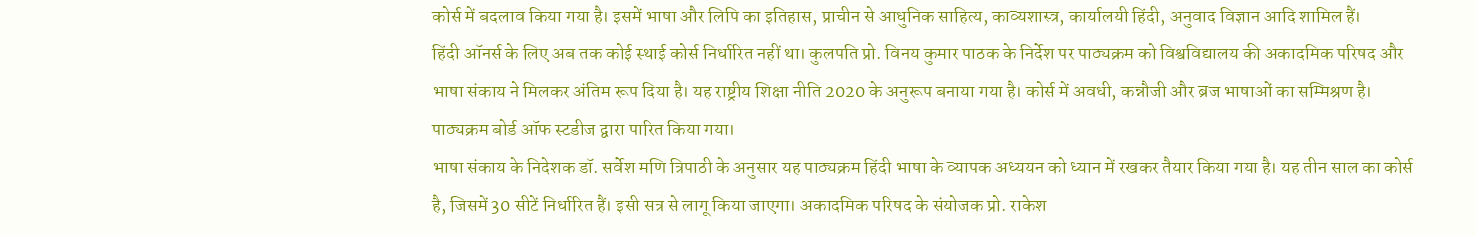कोर्स में बदलाव किया गया है। इसमें भाषा और लिपि का इतिहास, प्राचीन से आधुनिक साहित्य, काव्यशास्त्र, कार्यालयी हिंदी, अनुवाद विज्ञान आदि शामिल हैं।
हिंदी ऑनर्स के लिए अब तक कोई स्थाई कोर्स निर्धारित नहीं था। कुलपति प्रो. विनय कुमार पाठक के निर्देश पर पाठ्यक्रम को विश्वविद्यालय की अकादमिक परिषद और भाषा संकाय ने मिलकर अंतिम रूप दिया है। यह राष्ट्रीय शिक्षा नीति 2020 के अनुरूप बनाया गया है। कोर्स में अवधी, कन्नौजी और ब्रज भाषाओं का सम्मिश्रण है। पाठ्यक्रम बोर्ड ऑफ स्टडीज द्वारा पारित किया गया।
भाषा संकाय के निदेशक डॉ. सर्वेश मणि त्रिपाठी के अनुसार यह पाठ्यक्रम हिंदी भाषा के व्यापक अध्ययन को ध्यान में रखकर तैयार किया गया है। यह तीन साल का कोर्स है, जिसमें 30 सीटें निर्धारित हैं। इसी सत्र से लागू किया जाएगा। अकादमिक परिषद के संयोजक प्रो. राकेश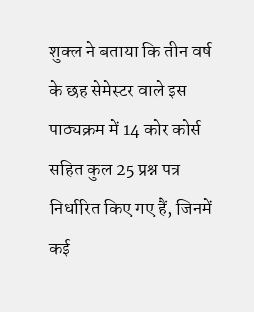शुक्ल ने बताया कि तीन वर्ष के छह सेमेस्टर वाले इस पाठ्यक्रम में 14 कोर कोर्स सहित कुल 25 प्रश्न पत्र निर्धारित किए गए हैं, जिनमें कई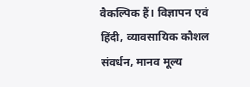वैकल्पिक हैं। विज्ञापन एवं हिंदी, व्यावसायिक कौशल संवर्धन, मानव मूल्य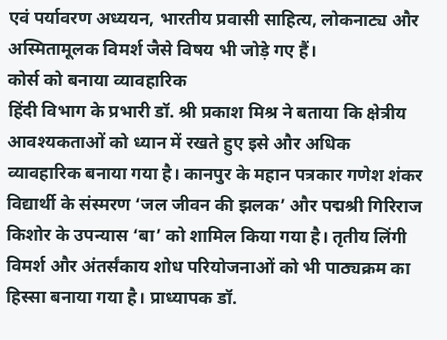एवं पर्यावरण अध्ययन, भारतीय प्रवासी साहित्य, लोकनाट्य और अस्मितामूलक विमर्श जैसे विषय भी जोड़े गए हैं।
कोर्स को बनाया व्यावहारिक
हिंदी विभाग के प्रभारी डॉ. श्री प्रकाश मिश्र ने बताया कि क्षेत्रीय आवश्यकताओं को ध्यान में रखते हुए इसे और अधिक व्यावहारिक बनाया गया है। कानपुर के महान पत्रकार गणेश शंकर विद्यार्थी के संस्मरण ‘जल जीवन की झलक’ और पद्मश्री गिरिराज किशोर के उपन्यास ‘बा’ को शामिल किया गया है। तृतीय लिंगी विमर्श और अंतर्संकाय शोध परियोजनाओं को भी पाठ्यक्रम का हिस्सा बनाया गया है। प्राध्यापक डॉ.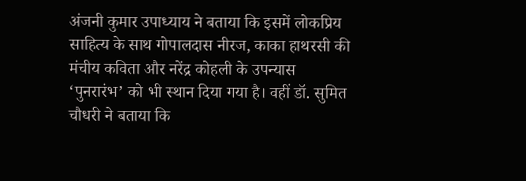अंजनी कुमार उपाध्याय ने बताया कि इसमें लोकप्रिय साहित्य के साथ गोपालदास नीरज, काका हाथरसी की मंचीय कविता और नरेंद्र कोहली के उपन्यास ‘पुनरारंभ’ को भी स्थान दिया गया है। वहीं डॉ. सुमित चौधरी ने बताया कि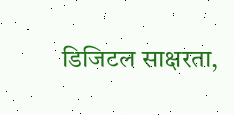डिजिटल साक्षरता,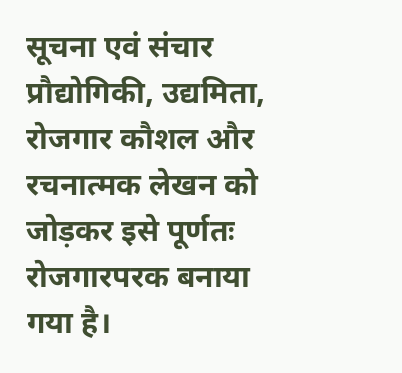सूचना एवं संचार प्रौद्योगिकी, उद्यमिता, रोजगार कौशल और रचनात्मक लेखन को जोड़कर इसे पूर्णतः रोजगारपरक बनाया गया है।